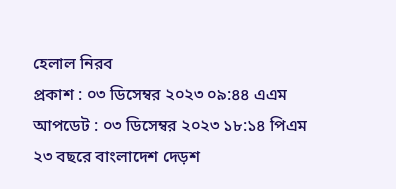হেলাল নিরব
প্রকাশ : ০৩ ডিসেম্বর ২০২৩ ০৯:৪৪ এএম
আপডেট : ০৩ ডিসেম্বর ২০২৩ ১৮:১৪ পিএম
২৩ বছরে বাংলাদেশ দেড়শ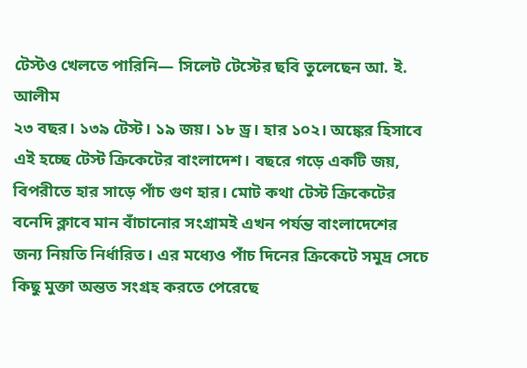টেস্টও খেলতে পারিনি— সিলেট টেস্টের ছবি তুলেছেন আ. ই. আলীম
২৩ বছর। ১৩৯ টেস্ট। ১৯ জয়। ১৮ ড্র। হার ১০২। অঙ্কের হিসাবে এই হচ্ছে টেস্ট ক্রিকেটের বাংলাদেশ। বছরে গড়ে একটি জয়, বিপরীতে হার সাড়ে পাঁচ গুণ হার। মোট কথা টেস্ট ক্রিকেটের বনেদি ক্লাবে মান বাঁচানোর সংগ্রামই এখন পর্যন্ত বাংলাদেশের জন্য নিয়তি নির্ধারিত। এর মধ্যেও পাঁচ দিনের ক্রিকেটে সমুদ্র সেচে কিছু মুক্তা অন্তত সংগ্রহ করতে পেরেছে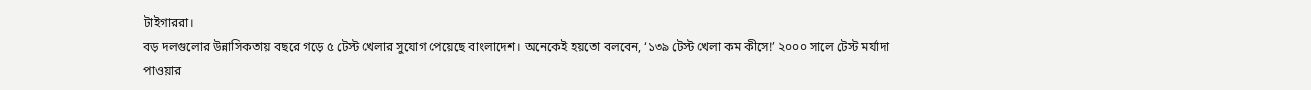টাইগাররা।
বড় দলগুলোর উন্নাসিকতায় বছরে গড়ে ৫ টেস্ট খেলার সুযোগ পেয়েছে বাংলাদেশ। অনেকেই হয়তো বলবেন, ‘১৩৯ টেস্ট খেলা কম কীসে!’ ২০০০ সালে টেস্ট মর্যাদা পাওয়ার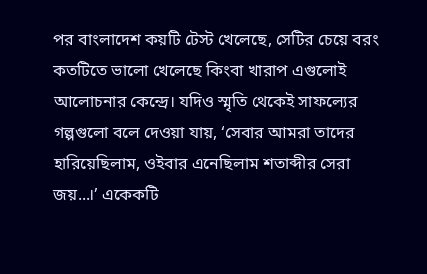পর বাংলাদেশ কয়টি টেস্ট খেলেছে, সেটির চেয়ে বরং কতটিতে ভালো খেলেছে কিংবা খারাপ এগুলোই আলোচনার কেন্দ্রে। যদিও স্মৃতি থেকেই সাফল্যের গল্পগুলো বলে দেওয়া যায়, ‘সেবার আমরা তাদের হারিয়েছিলাম, ওইবার এনেছিলাম শতাব্দীর সেরা জয়...।’ একেকটি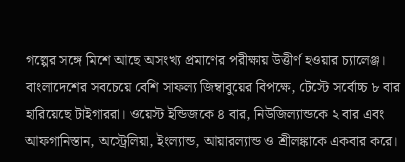গল্পের সঙ্গে মিশে আছে অসংখ্য প্রমাণের পরীক্ষায় উত্তীর্ণ হওয়ার চ্যালেঞ্জ। বাংলাদেশের সবচেয়ে বেশি সাফল্য জিম্বাবুয়ের বিপক্ষে, টেস্টে সর্বোচ্চ ৮ বার হারিয়েছে টাইগাররা। ওয়েস্ট ইন্ডিজকে ৪ বার, নিউজিল্যান্ডকে ২ বার এবং আফগানিস্তান, অস্ট্রেলিয়া, ইংল্যান্ড, আয়ারল্যান্ড ও শ্রীলঙ্কাকে একবার করে।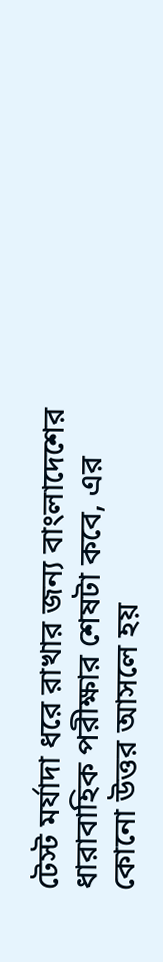টেস্ট মর্যাদা ধরে রাখার জন্য বাংলাদেশের ধারাবাহিক পরীক্ষার শেষটা কবে, এর কোনো উত্তর আসলে হয়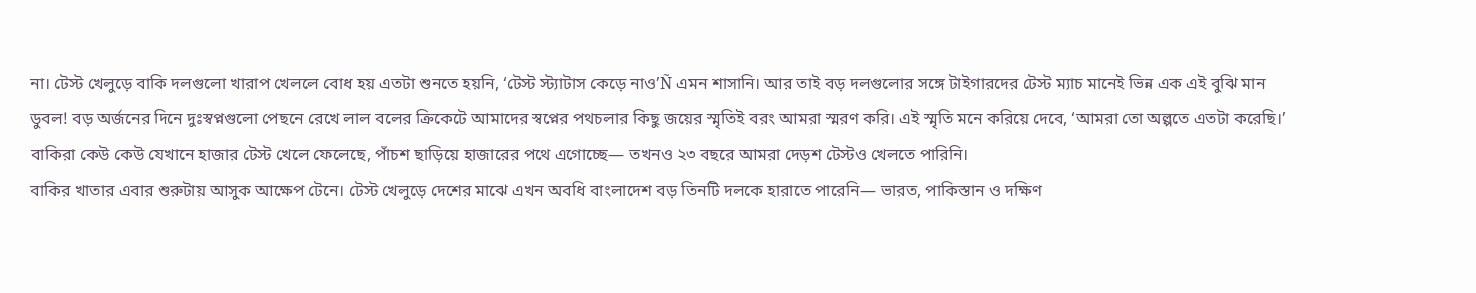না। টেস্ট খেলুড়ে বাকি দলগুলো খারাপ খেললে বোধ হয় এতটা শুনতে হয়নি, ‘টেস্ট স্ট্যাটাস কেড়ে নাও’Ñ এমন শাসানি। আর তাই বড় দলগুলোর সঙ্গে টাইগারদের টেস্ট ম্যাচ মানেই ভিন্ন এক এই বুঝি মান ডুবল! বড় অর্জনের দিনে দুঃস্বপ্নগুলো পেছনে রেখে লাল বলের ক্রিকেটে আমাদের স্বপ্নের পথচলার কিছু জয়ের স্মৃতিই বরং আমরা স্মরণ করি। এই স্মৃতি মনে করিয়ে দেবে, ‘আমরা তো অল্পতে এতটা করেছি।’ বাকিরা কেউ কেউ যেখানে হাজার টেস্ট খেলে ফেলেছে, পাঁচশ ছাড়িয়ে হাজারের পথে এগোচ্ছে— তখনও ২৩ বছরে আমরা দেড়শ টেস্টও খেলতে পারিনি।
বাকির খাতার এবার শুরুটায় আসুক আক্ষেপ টেনে। টেস্ট খেলুড়ে দেশের মাঝে এখন অবধি বাংলাদেশ বড় তিনটি দলকে হারাতে পারেনি— ভারত, পাকিস্তান ও দক্ষিণ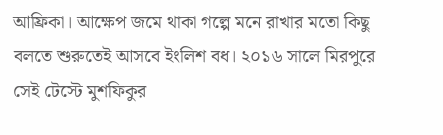আফ্রিকা। আক্ষেপ জমে থাকা গল্পে মনে রাখার মতো কিছু বলতে শুরুতেই আসবে ইংলিশ বধ। ২০১৬ সালে মিরপুরে সেই টেস্টে মুশফিকুর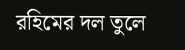রহিমের দল তুলে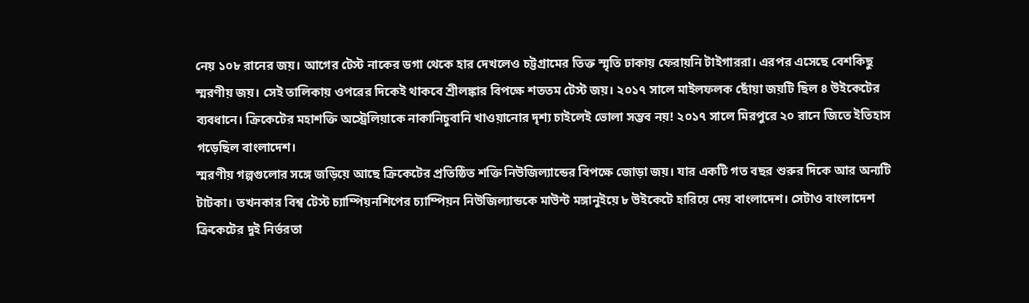নেয় ১০৮ রানের জয়। আগের টেস্ট নাকের ডগা থেকে হার দেখলেও চট্টগ্রামের তিক্ত স্মৃতি ঢাকায় ফেরায়নি টাইগাররা। এরপর এসেছে বেশকিছু স্মরণীয় জয়। সেই তালিকায় ওপরের দিকেই থাকবে শ্রীলঙ্কার বিপক্ষে শততম টেস্ট জয়। ২০১৭ সালে মাইলফলক ছোঁয়া জয়টি ছিল ৪ উইকেটের ব্যবধানে। ক্রিকেটের মহাশক্তি অস্ট্রেলিয়াকে নাকানিচুবানি খাওয়ানোর দৃশ্য চাইলেই ভোলা সম্ভব নয়! ২০১৭ সালে মিরপুরে ২০ রানে জিতে ইতিহাস গড়েছিল বাংলাদেশ।
স্মরণীয় গল্পগুলোর সঙ্গে জড়িয়ে আছে ক্রিকেটের প্রতিষ্ঠিত শক্তি নিউজিল্যান্ডের বিপক্ষে জোড়া জয়। যার একটি গত বছর শুরুর দিকে আর অন্যটি টাটকা। তখনকার বিশ্ব টেস্ট চ্যাম্পিয়নশিপের চ্যাম্পিয়ন নিউজিল্যান্ডকে মাউন্ট মঙ্গানুইয়ে ৮ উইকেটে হারিয়ে দেয় বাংলাদেশ। সেটাও বাংলাদেশ ক্রিকেটের দুই নির্ভরতা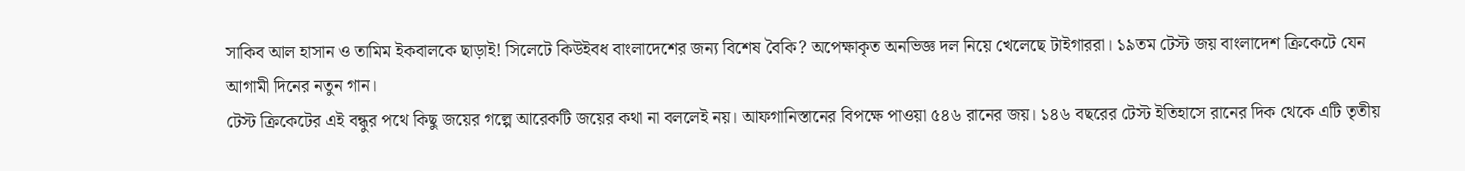সাকিব আল হাসান ও তামিম ইকবালকে ছাড়াই! সিলেটে কিউইবধ বাংলাদেশের জন্য বিশেষ বৈকি? অপেক্ষাকৃত অনভিজ্ঞ দল নিয়ে খেলেছে টাইগাররা। ১৯তম টেস্ট জয় বাংলাদেশ ক্রিকেটে যেন আগামী দিনের নতুন গান।
টেস্ট ক্রিকেটের এই বন্ধুর পথে কিছু জয়ের গল্পে আরেকটি জয়ের কথা না বললেই নয়। আফগানিস্তানের বিপক্ষে পাওয়া ৫৪৬ রানের জয়। ১৪৬ বছরের টেস্ট ইতিহাসে রানের দিক থেকে এটি তৃতীয়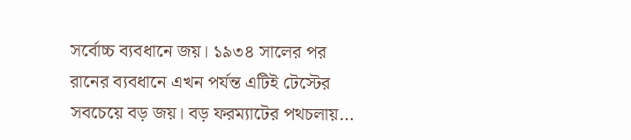সর্বোচ্চ ব্যবধানে জয়। ১৯৩৪ সালের পর রানের ব্যবধানে এখন পর্যন্ত এটিই টেস্টের সবচেয়ে বড় জয়। বড় ফরম্যাটের পথচলায়...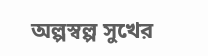অল্পস্বল্প সুখের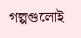গল্পগুলোই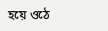হয়ে ওঠে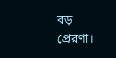বড় প্রেরণা।